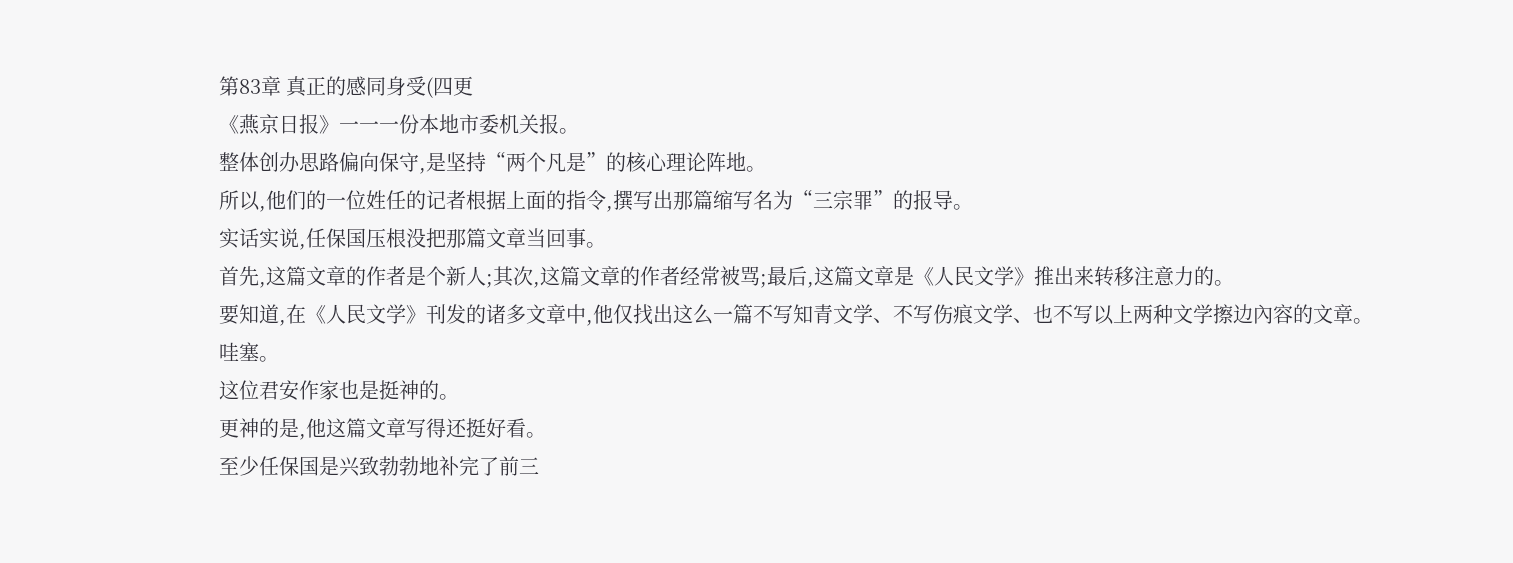第83章 真正的感同身受(四更
《燕京日报》一一一份本地市委机关报。
整体创办思路偏向保守,是坚持“两个凡是”的核心理论阵地。
所以,他们的一位姓任的记者根据上面的指令,撰写出那篇缩写名为“三宗罪”的报导。
实话实说,任保国压根没把那篇文章当回事。
首先,这篇文章的作者是个新人;其次,这篇文章的作者经常被骂;最后,这篇文章是《人民文学》推出来转移注意力的。
要知道,在《人民文学》刊发的诸多文章中,他仅找出这么一篇不写知青文学、不写伤痕文学、也不写以上两种文学擦边內容的文章。
哇塞。
这位君安作家也是挺神的。
更神的是,他这篇文章写得还挺好看。
至少任保国是兴致勃勃地补完了前三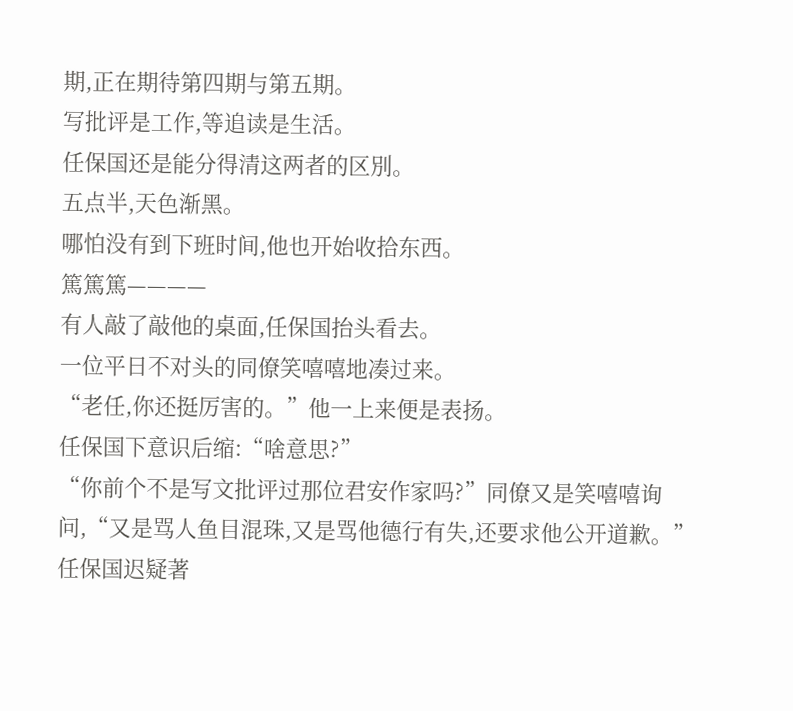期,正在期待第四期与第五期。
写批评是工作,等追读是生活。
任保国还是能分得清这两者的区別。
五点半,天色渐黑。
哪怕没有到下班时间,他也开始收拾东西。
篤篤篤————
有人敲了敲他的桌面,任保国抬头看去。
一位平日不对头的同僚笑嘻嘻地凑过来。
“老任,你还挺厉害的。”他一上来便是表扬。
任保国下意识后缩:“啥意思?”
“你前个不是写文批评过那位君安作家吗?”同僚又是笑嘻嘻询问,“又是骂人鱼目混珠,又是骂他德行有失,还要求他公开道歉。”
任保国迟疑著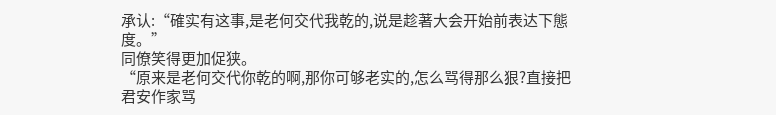承认:“確实有这事,是老何交代我乾的,说是趁著大会开始前表达下態度。”
同僚笑得更加促狭。
“原来是老何交代你乾的啊,那你可够老实的,怎么骂得那么狠?直接把君安作家骂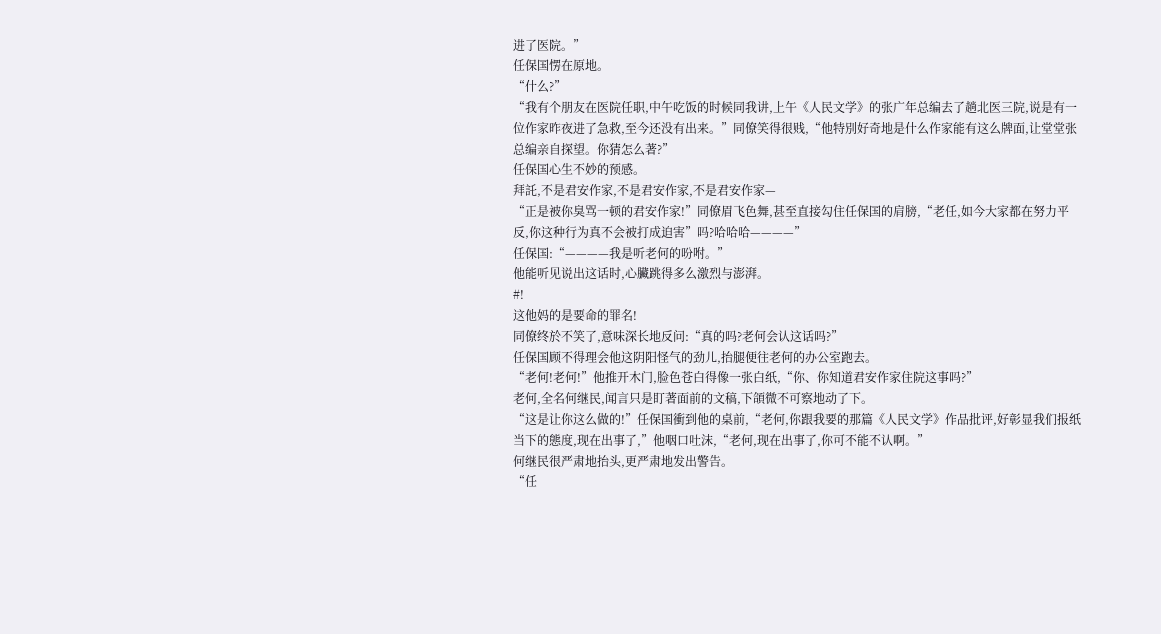进了医院。”
任保国愣在原地。
“什么?”
“我有个朋友在医院任职,中午吃饭的时候同我讲,上午《人民文学》的张广年总编去了趟北医三院,说是有一位作家昨夜进了急救,至今还没有出来。”同僚笑得很贱,“他特別好奇地是什么作家能有这么牌面,让堂堂张总编亲自探望。你猜怎么著?”
任保国心生不妙的预感。
拜託,不是君安作家,不是君安作家,不是君安作家—
“正是被你臭骂一顿的君安作家!”同僚眉飞色舞,甚至直接勾住任保国的肩膀,“老任,如今大家都在努力平反,你这种行为真不会被打成迫害”吗?哈哈哈————”
任保国:“————我是听老何的吩咐。”
他能听见说出这话时,心臟跳得多么激烈与澎湃。
#!
这他妈的是要命的罪名!
同僚终於不笑了,意味深长地反问:“真的吗?老何会认这话吗?”
任保国顾不得理会他这阴阳怪气的劲儿,抬腿便往老何的办公室跑去。
“老何!老何!”他推开木门,脸色苍白得像一张白纸,“你、你知道君安作家住院这事吗?”
老何,全名何继民,闻言只是盯著面前的文稿,下頜微不可察地动了下。
“这是让你这么做的!”任保国衝到他的桌前,“老何,你跟我要的那篇《人民文学》作品批评,好彰显我们报纸当下的態度,现在出事了,”他咽口吐沫,“老何,现在出事了,你可不能不认啊。”
何继民很严肃地抬头,更严肃地发出警告。
“任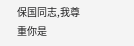保国同志,我尊重你是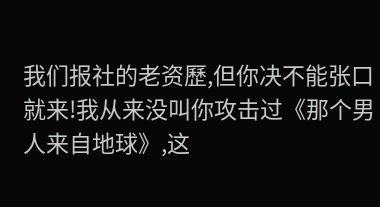我们报社的老资歷,但你决不能张口就来!我从来没叫你攻击过《那个男人来自地球》,这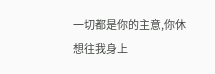一切都是你的主意,你休想往我身上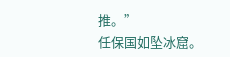推。”
任保国如坠冰窟。